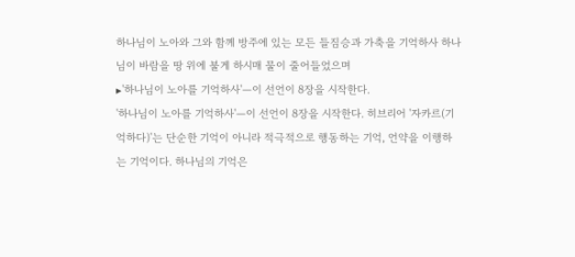하나님이 노아와 그와 함께 방주에 있는 모든 들짐승과 가축을 기억하사 하나님이 바람을 땅 위에 불게 하시매 물이 줄어들었으며
▸'하나님이 노아를 기억하사'—이 선언이 8장을 시작한다.
'하나님이 노아를 기억하사'—이 선언이 8장을 시작한다. 히브리어 '자카르(기억하다)'는 단순한 기억이 아니라 적극적으로 행동하는 기억, 언약을 이행하는 기억이다. 하나님의 기억은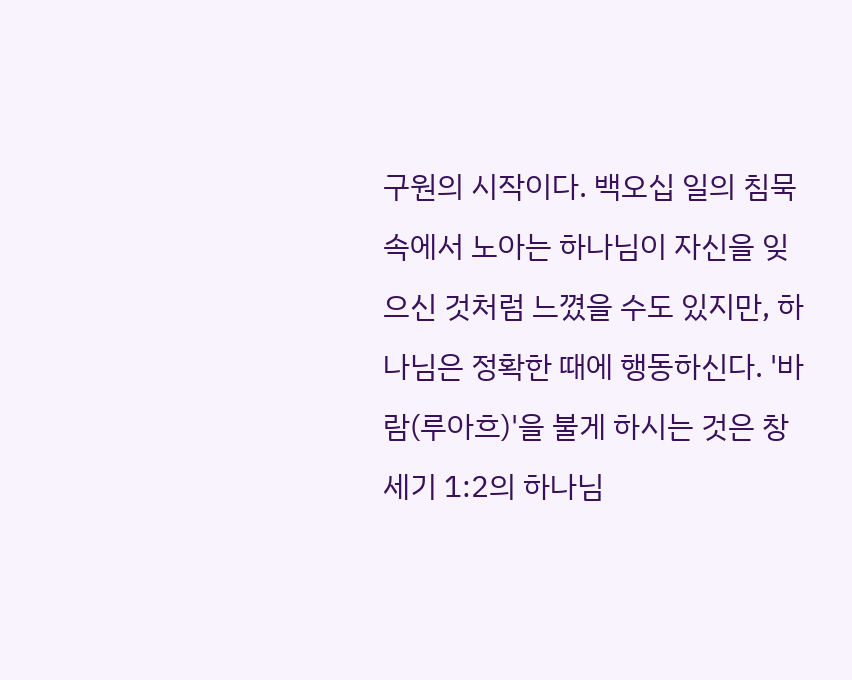구원의 시작이다. 백오십 일의 침묵 속에서 노아는 하나님이 자신을 잊으신 것처럼 느꼈을 수도 있지만, 하나님은 정확한 때에 행동하신다. '바람(루아흐)'을 불게 하시는 것은 창세기 1:2의 하나님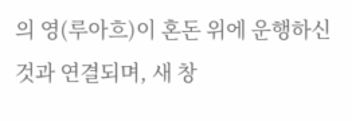의 영(루아흐)이 혼돈 위에 운행하신 것과 연결되며, 새 창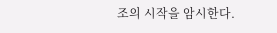조의 시작을 암시한다.